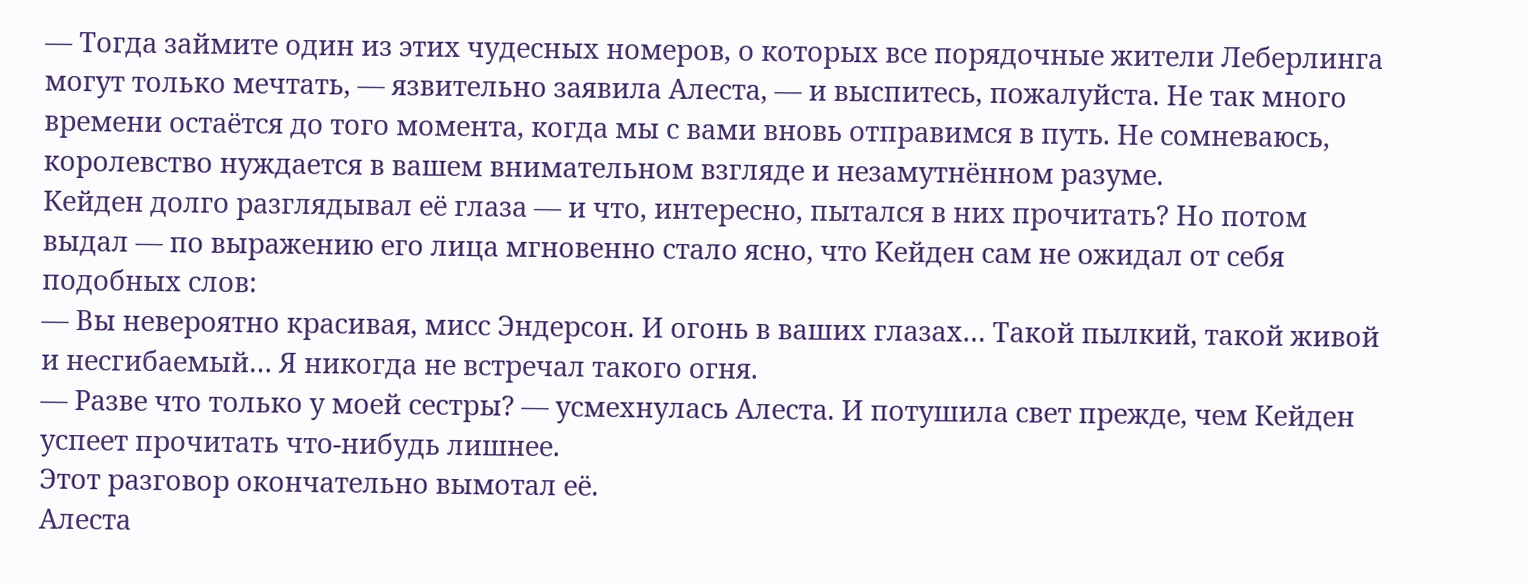— Тогда займите один из этих чудесных номеров, о которых все порядочные жители Леберлинга могут только мечтать, — язвительно заявила Алеста, — и выспитесь, пожалуйста. Не так много времени остаётся до того момента, когда мы с вами вновь отправимся в путь. Не сомневаюсь, королевство нуждается в вашем внимательном взгляде и незамутнённом разуме.
Кейден долго разглядывал её глаза — и что, интересно, пытался в них прочитать? Но потом выдал — по выражению его лица мгновенно стало ясно, что Кейден сам не ожидал от себя подобных слов:
— Вы невероятно красивая, мисс Эндерсон. И огонь в ваших глазах… Такой пылкий, такой живой и несгибаемый… Я никогда не встречал такого огня.
— Разве что только у моей сестры? — усмехнулась Алеста. И потушила свет прежде, чем Кейден успеет прочитать что-нибудь лишнее.
Этот разговор окончательно вымотал её.
Алеста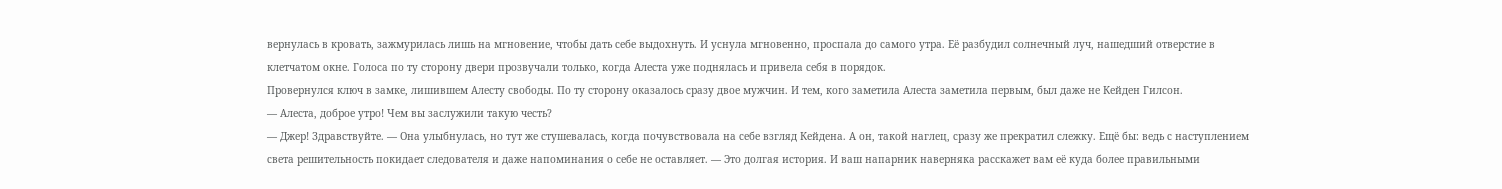вернулась в кровать, зажмурилась лишь на мгновение, чтобы дать себе выдохнуть. И уснула мгновенно, проспала до самого утра. Её разбудил солнечный луч, нашедший отверстие в клетчатом окне. Голоса по ту сторону двери прозвучали только, когда Алеста уже поднялась и привела себя в порядок.
Провернулся ключ в замке, лишившем Алесту свободы. По ту сторону оказалось сразу двое мужчин. И тем, кого заметила Алеста заметила первым, был даже не Кейден Гилсон.
— Алеста, доброе утро! Чем вы заслужили такую честь?
— Джер! Здравствуйте. — Она улыбнулась, но тут же стушевалась, когда почувствовала на себе взгляд Кейдена. А он, такой наглец, сразу же прекратил слежку. Ещё бы: ведь с наступлением света решительность покидает следователя и даже напоминания о себе не оставляет. — Это долгая история. И ваш напарник наверняка расскажет вам её куда более правильными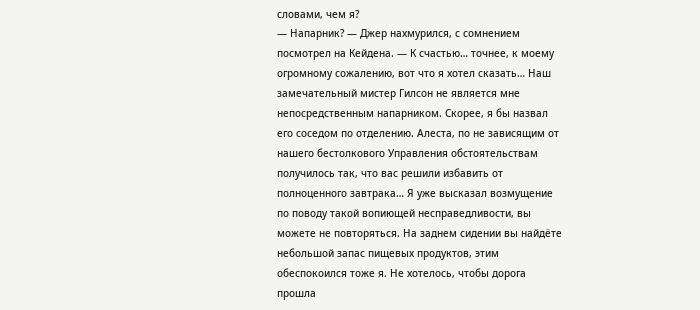словами, чем я?
— Напарник? — Джер нахмурился, с сомнением посмотрел на Кейдена. — К счастью… точнее, к моему огромному сожалению, вот что я хотел сказать… Наш замечательный мистер Гилсон не является мне непосредственным напарником. Скорее, я бы назвал его соседом по отделению. Алеста, по не зависящим от нашего бестолкового Управления обстоятельствам получилось так, что вас решили избавить от полноценного завтрака… Я уже высказал возмущение по поводу такой вопиющей несправедливости, вы можете не повторяться. На заднем сидении вы найдёте небольшой запас пищевых продуктов, этим обеспокоился тоже я. Не хотелось, чтобы дорога прошла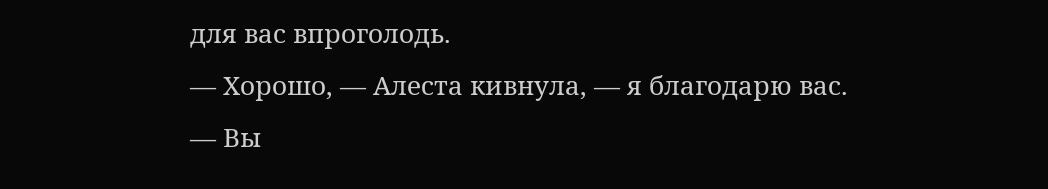для вас впроголодь.
— Хорошо, — Алеста кивнула, — я благодарю вас.
— Вы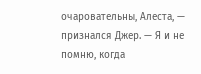очаровательны, Алеста, — признался Джер. — Я и не помню, когда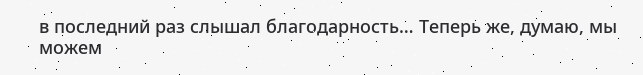в последний раз слышал благодарность… Теперь же, думаю, мы можем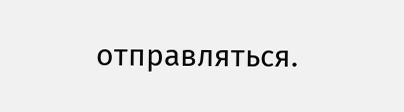отправляться.